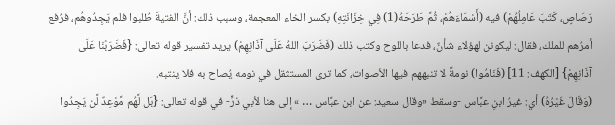رَصَاصٍ، كَتَبَ عَامِلُهُمْ) فيه (أَسْمَاءَهُمْ، ثُمَّ طَرَحَهُ(1) فِي خِزَانَتِهِ) بكسر الخاء المعجمة، وسبب ذلك: أنَّ الفتيةَ طُلبوا فلم يَجِدُوهُم، فرُفع أمرُهم للملك، فقال: ليكونن لهؤلاء شأنٌ، فدعا باللوح وكتب ذلك (فَضَرَبَ اللهُ عَلَى آذَانِهِمْ) يريد تفسير قوله تعالى: {فَضَرَبْنَا عَلَى آذَانِهِمْ} [الكهف: 11] (فَنَامُوا) نومةً لا تنبههم فيها الأصوات، كما ترى المستثقل في نومه يُصاح به فلا ينتبه.
(وَقَالَ غَيْرُهُ) أي: غيرُ ابنِ عبَّاس -وسقط «وقال سعيد: عن ابن عبَّاس … » إلى هنا لأبي ذرٍّ- في قوله تعالى: {بَل لَّهُم مَّوْعِدٌ لَّن يَجِدُوا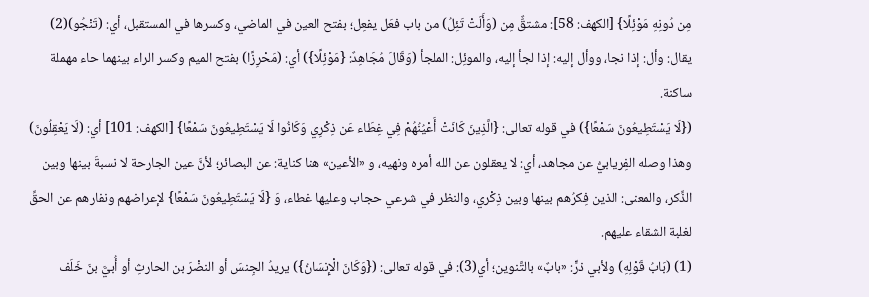مِن دُونِهِ مَوْئِلًا} [الكهف: 58]: مشتقٌّ مِن (وَأَلَتْ تَئِلُ) من باب فعَل يفعِل؛ بفتح العين في الماضي، وكسرها في المستقبل، أي: (تَنْجُو)(2) يقال: وأل: إذا نجا، ووأل إليه: إذا لجأ إليه، والموئِل: الملجأ (وَقَالَ مُجَاهِدٌ: {مَوْئِلًا}) أي: (مَحْرِزًا) بفتح الميم وكسر الراء بينهما حاء مهملة ساكنة.
({لَا يَسْتَطِيعُونَ سَمْعًا}) في قوله تعالى: {الَّذِينَ كَانَتْ أَعْيُنُهُمْ فِي غِطَاء عَن ذِكْرِي وَكَانُوا لَا يَسْتَطِيعُونَ سَمْعًا} [الكهف: 101] أي: (لَا يَعْقِلُونَ) وهذا وصله الفِريابيُّ عن مجاهد، أي: لا يعقلون عن الله أمره ونهيه، و «الأعين» هنا كناية: عن البصائر؛ لأنَّ عين الجارحة لا نسبةَ بينها وبين الذِّكر، والمعنى: الذين فِكرُهم بينها وبين ذِكْري، والنظر في شرعي حجاب وعليها غطاء، وَ {لَا يَسْتَطِيعُونَ سَمْعًا} لإعراضهم ونفارهم عن الحقِّ لغلبة الشقاء عليهم.
(1) (بَابُ قَوْلِهِ) ولأبي ذرٍّ: «بابٌ» بالتَّنوين؛ أي(3): في قوله تعالى: ({وَكَانَ الْإِنسَانُ}) يريدُ الجِنسَ أو النضْرَ بن الحارثِ أو أُبيَّ بنَ خَلَف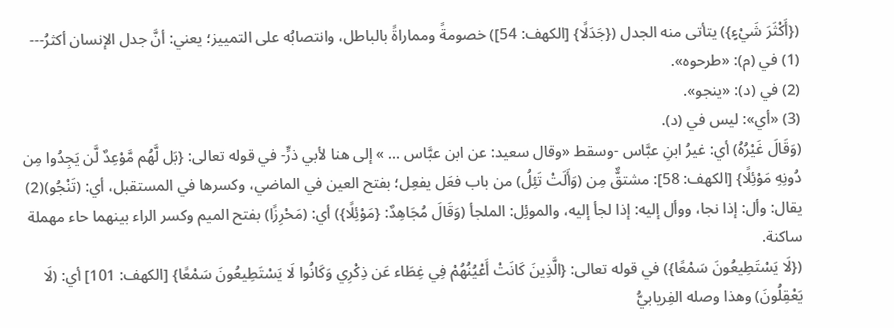({أَكْثَرَ شَيْءٍ}) يتأتى منه الجدل ({جَدَلًا} [الكهف: 54]) خصومةً ومماراةً بالباطل، وانتصابُه على التمييز؛ يعني: أنَّ جدل الإنسان أكثرُ---
(1) في (م): «طرحوه».
(2) في (د): «ينجو».
(3) «أي»: ليس في (د).
(وَقَالَ غَيْرُهُ) أي: غيرُ ابنِ عبَّاس -وسقط «وقال سعيد: عن ابن عبَّاس … » إلى هنا لأبي ذرٍّ- في قوله تعالى: {بَل لَّهُم مَّوْعِدٌ لَّن يَجِدُوا مِن دُونِهِ مَوْئِلًا} [الكهف: 58]: مشتقٌّ مِن (وَأَلَتْ تَئِلُ) من باب فعَل يفعِل؛ بفتح العين في الماضي، وكسرها في المستقبل، أي: (تَنْجُو)(2) يقال: وأل: إذا نجا، ووأل إليه: إذا لجأ إليه، والموئِل: الملجأ (وَقَالَ مُجَاهِدٌ: {مَوْئِلًا}) أي: (مَحْرِزًا) بفتح الميم وكسر الراء بينهما حاء مهملة ساكنة.
({لَا يَسْتَطِيعُونَ سَمْعًا}) في قوله تعالى: {الَّذِينَ كَانَتْ أَعْيُنُهُمْ فِي غِطَاء عَن ذِكْرِي وَكَانُوا لَا يَسْتَطِيعُونَ سَمْعًا} [الكهف: 101] أي: (لَا يَعْقِلُونَ) وهذا وصله الفِريابيُّ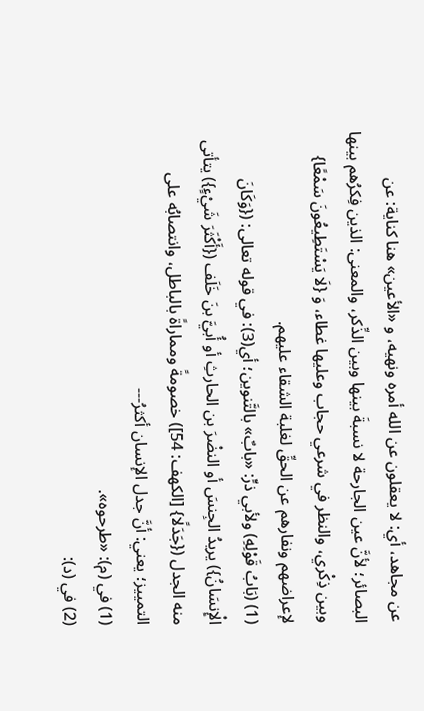عن مجاهد، أي: لا يعقلون عن الله أمره ونهيه، و «الأعين» هنا كناية: عن البصائر؛ لأنَّ عين الجارحة لا نسبةَ بينها وبين الذِّكر، والمعنى: الذين فِكرُهم بينها وبين ذِكْري، والنظر في شرعي حجاب وعليها غطاء، وَ {لَا يَسْتَطِيعُونَ سَمْعًا} لإعراضهم ونفارهم عن الحقِّ لغلبة الشقاء عليهم.
(1) (بَابُ قَوْلِهِ) ولأبي ذرٍّ: «بابٌ» بالتَّنوين؛ أي(3): في قوله تعالى: ({وَكَانَ الْإِنسَانُ}) يريدُ الجِنسَ أو النضْرَ بن الحارثِ أو أُبيَّ بنَ خَلَف ({أَكْثَرَ شَيْءٍ}) يتأتى منه الجدل ({جَدَلًا} [الكهف: 54]) خصومةً ومماراةً بالباطل، وانتصابُه على التمييز؛ يعني: أنَّ جدل الإنسان أكثرُ---
(1) في (م): «طرحوه».
(2) في (د):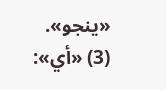«ينجو».
(3) «أي»: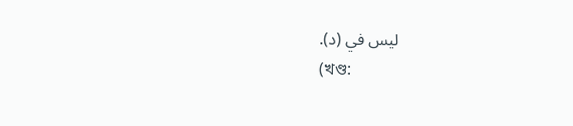ليس في (د).
(খণ্ড: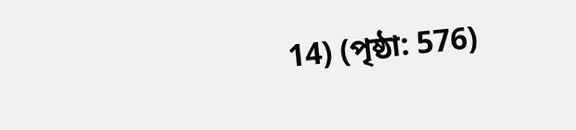14) (পৃষ্ঠা: 576)